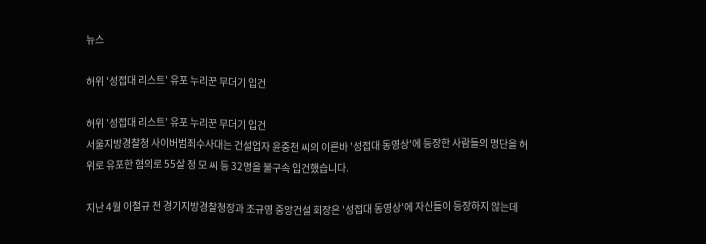뉴스

허위 '성접대 리스트' 유포 누리꾼 무더기 입건

허위 '성접대 리스트' 유포 누리꾼 무더기 입건
서울지방경찰청 사이버범죄수사대는 건설업자 윤중천 씨의 이른바 '성접대 동영상'에 등장한 사람들의 명단을 허위로 유포한 혐의로 55살 정 모 씨 등 32명을 불구속 입건했습니다.

지난 4월 이철규 전 경기지방경찰청장과 조규영 중앙건설 회장은 '성접대 동영상'에 자신들이 등장하지 않는데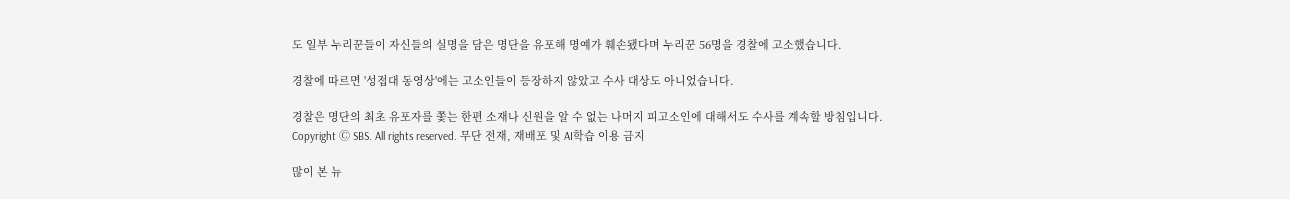도 일부 누리꾼들이 자신들의 실명을 담은 명단을 유포해 명예가 훼손됐다며 누리꾼 56명을 경찰에 고소했습니다.

경찰에 따르면 '성접대 동영상'에는 고소인들이 등장하지 않았고 수사 대상도 아니었습니다.

경찰은 명단의 최초 유포자를 쫓는 한편 소재나 신원을 알 수 없는 나머지 피고소인에 대해서도 수사를 계속할 방침입니다.
Copyright Ⓒ SBS. All rights reserved. 무단 전재, 재배포 및 AI학습 이용 금지

많이 본 뉴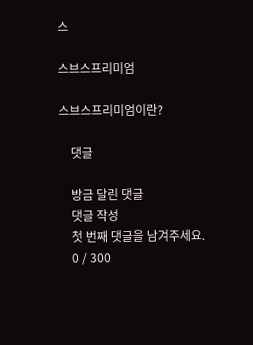스

스브스프리미엄

스브스프리미엄이란?

    댓글

    방금 달린 댓글
    댓글 작성
    첫 번째 댓글을 남겨주세요.
    0 / 300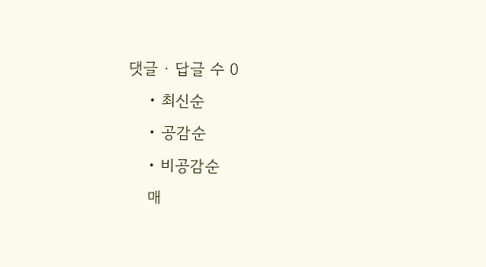댓글 ∙ 답글 수 0
    • 최신순
    • 공감순
    • 비공감순
    매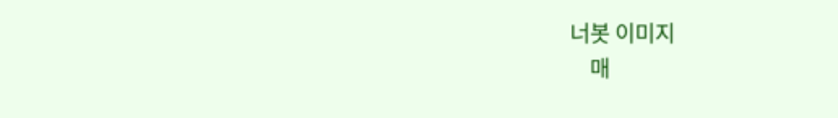너봇 이미지
    매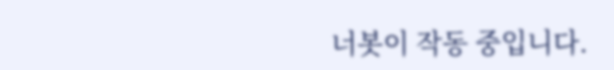너봇이 작동 중입니다.